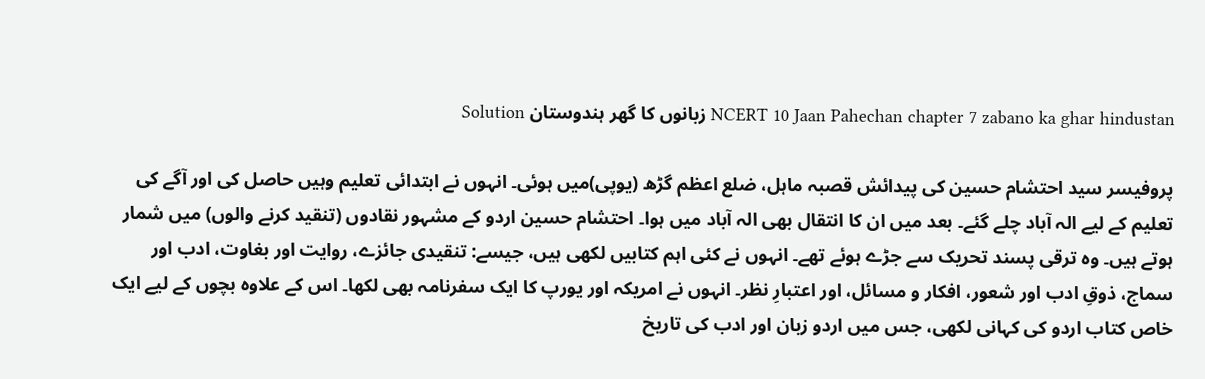NCERT 10 Jaan Pahechan chapter 7 zabano ka ghar hindustan زبانوں کا گھر ہندوستان Solution

پروفیسر سید احتشام حسین کی پیدائش قصبہ ماہل، ضلع اعظم گڑھ (یوپی)میں ہوئی۔ انہوں نے ابتدائی تعلیم وہیں حاصل کی اور آگے کی تعلیم کے لیے الہ آباد چلے گئے۔ بعد میں ان کا انتقال بھی الہ آباد میں ہوا۔ احتشام حسین اردو کے مشہور نقادوں (تنقید کرنے والوں) میں شمار ہوتے ہیں۔ وہ ترقی پسند تحریک سے جڑے ہوئے تھے۔ انہوں نے کئی اہم کتابیں لکھی ہیں، جیسے: تنقیدی جائزے، روایت اور بغاوت، ادب اور سماج، ذوقِ ادب اور شعور، افکار و مسائل، اور اعتبارِ نظر۔ انہوں نے امریکہ اور یورپ کا ایک سفرنامہ بھی لکھا۔ اس کے علاوہ بچوں کے لیے ایک خاص کتاب اردو کی کہانی لکھی، جس میں اردو زبان اور ادب کی تاریخ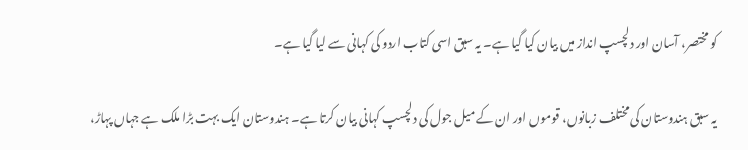کو مختصر، آسان اور دلچسپ انداز میں بیان کیا گیا ہے۔ یہ سبق اسی کتاب اردو کی کہانی سے لیا گیا ہے۔

یہ سبق ہندوستان کی مختلف زبانوں، قوموں اور ان کے میل جول کی دلچسپ کہانی بیان کرتا ہے۔ ہندوستان ایک بہت بڑا ملک ہے جہاں پہاڑ،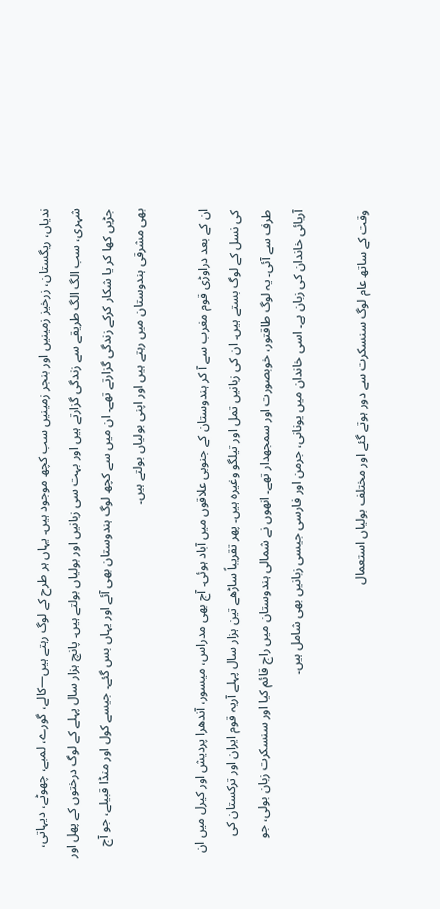ندیاں، ریگستان، زرخیز زمینیں اور بنجر زمینیں سب کچھ موجود ہیں۔ یہاں ہر طرح کے لوگ رہتے ہیں—کالے، گورے، لمبے، چھوٹے، دیہاتی، شہری، سب الگ الگ طریقے سے زندگی گزارتے ہیں اور بہت سی زبانیں اور بولیاں بولتے ہیں۔ پانچ ہزار سال پہلے کے لوگ درختوں کے پھل اور جڑیں کھا کر یا شکار کرکے زندگی گزارتے تھے۔ ان میں سے کچھ لوگ ہندوستان بھی آئے اور یہاں بس گئے۔ جیسے کول اور منڈا قبیلے، جو آج بھی مشرقی ہندوستان میں رہتے ہیں اور اپنی بولیاں بولتے ہیں۔

ان کے بعد دراوڑی قوم مغرب سے آ کر ہندوستان کے جنوبی علاقوں میں آباد ہوئی۔ آج بھی مدراس، میسور، آندھرا پردیش اور کیرل میں ان کی نسل کے لوگ بستے ہیں۔ ان کی زبانیں تمل اور تیلگو وغیرہ ہیں۔ پھر تقریباً ساڑھے تین ہزار سال پہلے آریہ قوم ایران اور ترکستان کی طرف سے آئی۔ یہ لوگ طاقتور، خوبصورت اور سمجھدار تھے۔ انھوں نے شمالی ہندوستان میں راج قائم کیا اور سنسکرت زبان بولی، جو آریائی خاندان کی زبان ہے۔ اسی خاندان میں یونانی، جرمن اور فارسی جیسی زبانیں بھی شامل ہیں۔

وقت کے ساتھ عام لوگ سنسکرت سے دور ہوتے گئے اور مختلف بولیاں استعمال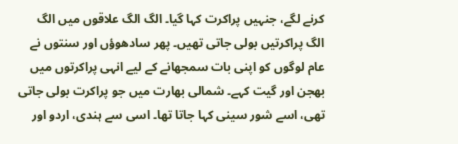کرنے لگے، جنہیں پراکرت کہا گیا۔ الگ الگ علاقوں میں الگ الگ پراکرتیں بولی جاتی تھیں۔ پھر سادھوؤں اور سنتوں نے عام لوگوں کو اپنی بات سمجھانے کے لیے انہی پراکرتوں میں بھجن اور گیت کہے۔ شمالی بھارت میں جو پراکرت بولی جاتی تھی، اسے شور سینی کہا جاتا تھا۔ اسی سے ہندی، اردو اور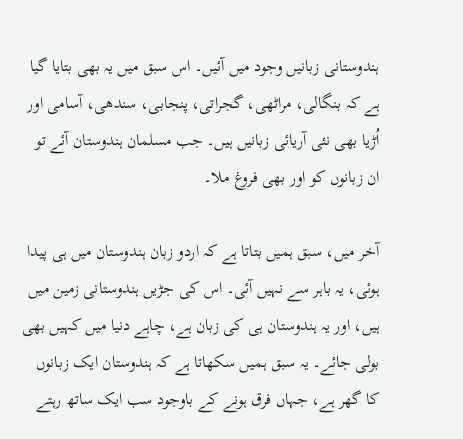ہندوستانی زبانیں وجود میں آئیں۔ اس سبق میں یہ بھی بتایا گیا ہے کہ بنگالی، مراٹھی، گجراتی، پنجابی، سندھی، آسامی اور اُڑیا بھی نئی آریائی زبانیں ہیں۔ جب مسلمان ہندوستان آئے تو ان زبانوں کو اور بھی فروغ ملا۔

آخر میں، سبق ہمیں بتاتا ہے کہ اردو زبان ہندوستان میں ہی پیدا ہوئی، یہ باہر سے نہیں آئی۔ اس کی جڑیں ہندوستانی زمین میں ہیں، اور یہ ہندوستان ہی کی زبان ہے، چاہے دنیا میں کہیں بھی بولی جائے۔ یہ سبق ہمیں سکھاتا ہے کہ ہندوستان ایک زبانوں کا گھر ہے، جہاں فرق ہونے کے باوجود سب ایک ساتھ رہتے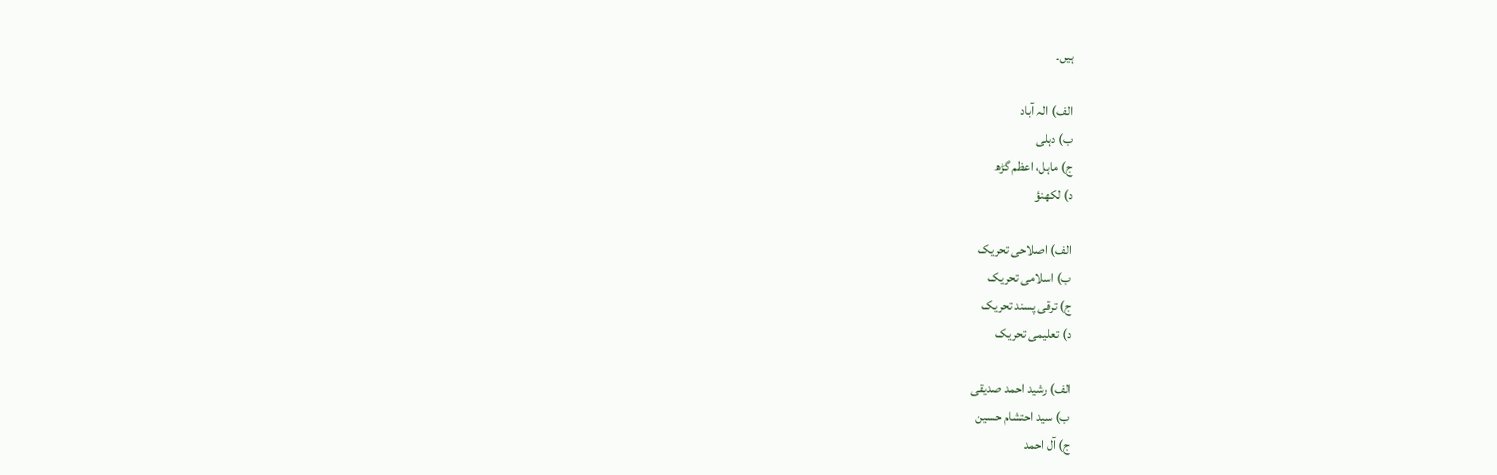ہیں۔

الف) الہ آباد
ب) دہلی
ج) ماہل، اعظم گڑھ
د) لکھنؤ

الف) اصلاحی تحریک
ب) اسلامی تحریک
ج) ترقی پسند تحریک
د) تعلیمی تحریک

الف) رشید احمد صدیقی
ب) سید احتشام حسین
ج) آل احمد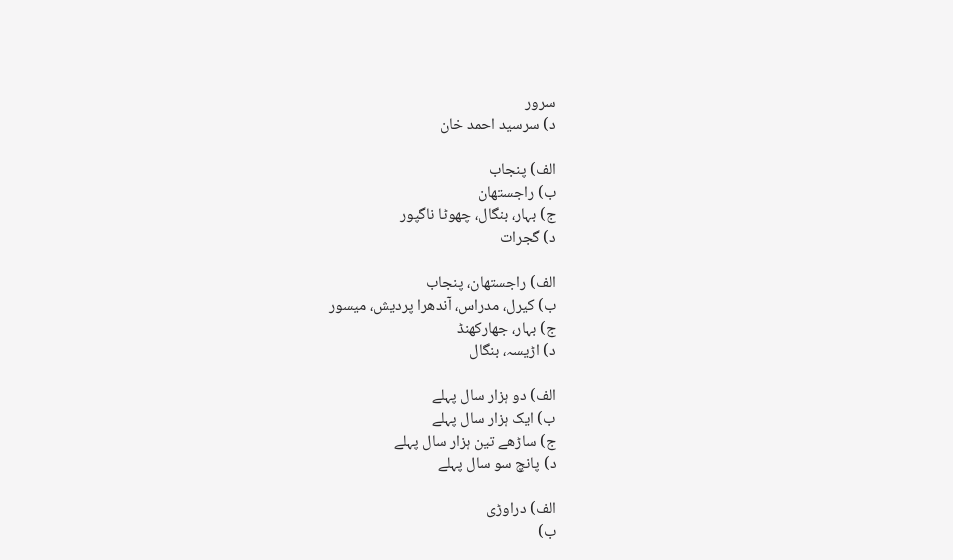سرور
د) سرسید احمد خان

الف) پنجاب
ب) راجستھان
ج) بہار، بنگال، چھوٹا ناگپور
د) گجرات

الف) راجستھان، پنجاب
ب) کیرل، مدراس، آندھرا پردیش، میسور
ج) بہار، جھارکھنڈ
د) اڑیسہ، بنگال

الف) دو ہزار سال پہلے
ب) ایک ہزار سال پہلے
ج) ساڑھے تین ہزار سال پہلے
د) پانچ سو سال پہلے

الف) دراوڑی
ب)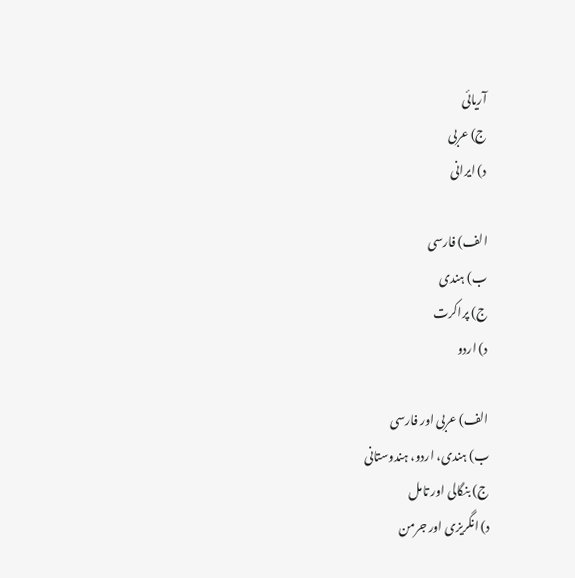آریائی
ج) عربی
د) ایرانی

الف) فارسی
ب) ہندی
ج) پراکرت
د) اردو

الف) عربی اور فارسی
ب) ہندی، اردو، ہندوستانی
ج) بنگالی اور تامل
د) انگریزی اور جرمن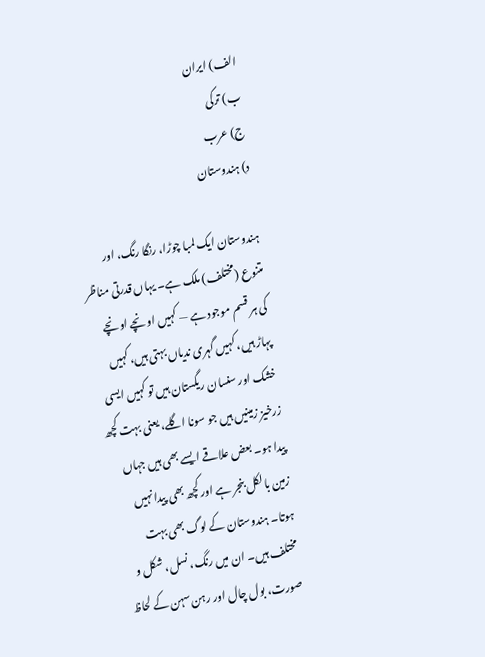الف) ایران
ب) ترکی
ج) عرب
د) ہندوستان

ہندوستان ایک لمبا چوڑا، رنگا رنگ، اور متنوع (مختلف) ملک ہے۔ یہاں قدرتی مناظر کی ہر قسم موجود ہے — کہیں اونچے اونچے پہاڑ ہیں، کہیں گہری ندیاں بہتی ہیں، کہیں خشک اور سنسان ریگستان ہیں تو کہیں ایسی زرخیز زمینیں ہیں جو سونا اگلے، یعنی بہت کچھ پیدا ہو۔ بعض علاقے ایسے بھی ہیں جہاں زمین بالکل بنجر ہے اور کچھ بھی پیدا نہیں ہوتا۔ ہندوستان کے لوگ بھی بہت مختلف ہیں۔ ان میں رنگ، نسل، شکل و صورت، بول چال اور رہن سہن کے لحاظ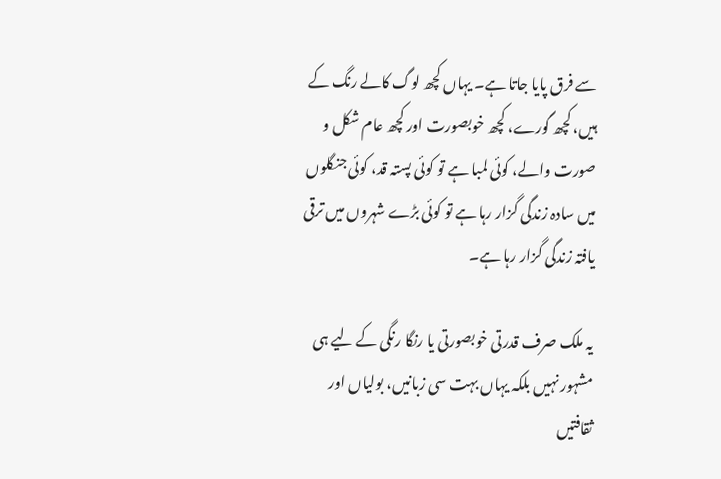سے فرق پایا جاتا ہے۔ یہاں کچھ لوگ کالے رنگ کے ہیں، کچھ گورے، کچھ خوبصورت اور کچھ عام شکل و صورت والے، کوئی لمبا ہے تو کوئی پستہ قد، کوئی جنگلوں میں سادہ زندگی گزار رہا ہے تو کوئی بڑے شہروں میں ترقی یافتہ زندگی گزار رہا ہے۔

یہ ملک صرف قدرتی خوبصورتی یا رنگا رنگی کے لیے ہی مشہور نہیں بلکہ یہاں بہت سی زبانیں، بولیاں اور ثقافتیں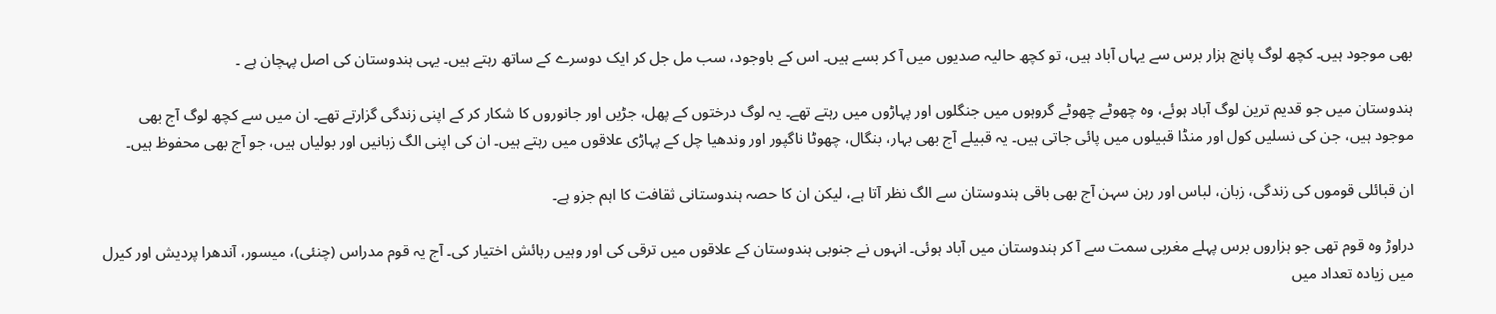بھی موجود ہیں۔ کچھ لوگ پانچ ہزار برس سے یہاں آباد ہیں، تو کچھ حالیہ صدیوں میں آ کر بسے ہیں۔ اس کے باوجود، سب مل جل کر ایک دوسرے کے ساتھ رہتے ہیں۔ یہی ہندوستان کی اصل پہچان ہے ۔

ہندوستان میں جو قدیم ترین لوگ آباد ہوئے، وہ چھوٹے چھوٹے گروہوں میں جنگلوں اور پہاڑوں میں رہتے تھے۔ یہ لوگ درختوں کے پھل، جڑیں اور جانوروں کا شکار کر کے اپنی زندگی گزارتے تھے۔ ان میں سے کچھ لوگ آج بھی موجود ہیں، جن کی نسلیں کول اور منڈا قبیلوں میں پائی جاتی ہیں۔ یہ قبیلے آج بھی بہار، بنگال، چھوٹا ناگپور اور وندھیا چل کے پہاڑی علاقوں میں رہتے ہیں۔ ان کی اپنی الگ زبانیں اور بولیاں ہیں، جو آج بھی محفوظ ہیں۔

ان قبائلی قوموں کی زندگی، زبان، لباس اور رہن سہن آج بھی باقی ہندوستان سے الگ نظر آتا ہے، لیکن ان کا حصہ ہندوستانی ثقافت کا اہم جزو ہے۔

دراوڑ وہ قوم تھی جو ہزاروں برس پہلے مغربی سمت سے آ کر ہندوستان میں آباد ہوئی۔ انہوں نے جنوبی ہندوستان کے علاقوں میں ترقی کی اور وہیں رہائش اختیار کی۔ آج یہ قوم مدراس (چنئی)، میسور، آندھرا پردیش اور کیرل میں زیادہ تعداد میں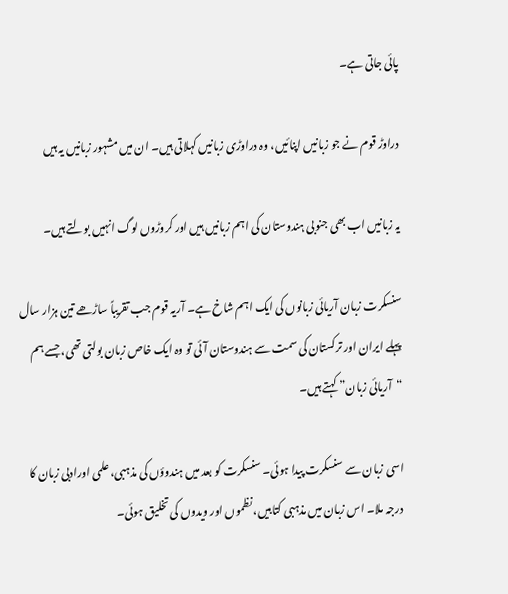پائی جاتی ہے۔

دراوڑ قوم نے جو زبانیں اپنائیں، وہ دراوڑی زبانیں کہلاتی ہیں۔ ان میں مشہور زبانیں یہ ہیں

یہ زبانیں اب بھی جنوبی ہندوستان کی اہم زبانیں ہیں اور کروڑوں لوگ انہیں بولتے ہیں۔

سنسکرت زبان آریائی زبانوں کی ایک اہم شاخ ہے۔ آریہ قوم جب تقریباً ساڑھے تین ہزار سال پہلے ایران اور ترکستان کی سمت سے ہندوستان آئی تو وہ ایک خاص زبان بولتی تھی، جسے ہم “آریائی زبان” کہتے ہیں۔

اسی زبان سے سنسکرت پیدا ہوئی۔ سنسکرت کو بعد میں ہندوؤں کی مذہبی، علمی اورادبی زبان کا درجہ ملا۔ اس زبان میں مذہبی کتابیں، نظموں اور ویدوں کی تخلیق ہوئی۔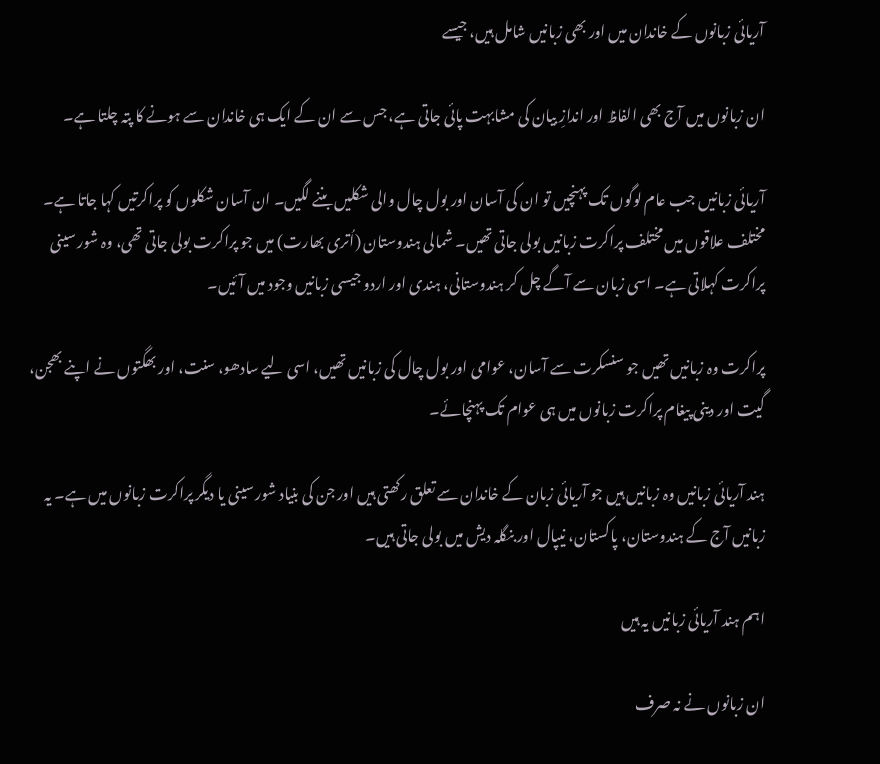آریائی زبانوں کے خاندان میں اور بھی زبانیں شامل ہیں، جیسے

ان زبانوں میں آج بھی الفاظ اور اندازِ بیان کی مشابہت پائی جاتی ہے، جس سے ان کے ایک ہی خاندان سے ہونے کا پتہ چلتا ہے۔

آریائی زبانیں جب عام لوگوں تک پہنچیں تو ان کی آسان اور بول چال والی شکلیں بننے لگیں۔ ان آسان شکلوں کو پراکرتیں کہا جاتا ہے۔ مختلف علاقوں میں مختلف پراکرت زبانیں بولی جاتی تھیں۔ شمالی ہندوستان (اُتری بھارت) میں جو پراکرت بولی جاتی تھی، وہ شور سینی پراکرت کہلاتی ہے۔ اسی زبان سے آگے چل کر ہندوستانی، ہندی اور اردو جیسی زبانیں وجود میں آئیں۔

پراکرت وہ زبانیں تھیں جو سنسکرت سے آسان، عوامی اور بول چال کی زبانیں تھیں، اسی لیے سادھو، سنت، اور بھگتوں نے اپنے بھجن، گیت اور دینی پیغام پراکرت زبانوں میں ہی عوام تک پہنچائے۔

ہند آریائی زبانیں وہ زبانیں ہیں جو آریائی زبان کے خاندان سے تعلق رکھتی ہیں اور جن کی بنیاد شور سینی یا دیگر پراکرت زبانوں میں ہے۔ یہ زبانیں آج کے ہندوستان، پاکستان، نیپال اور بنگلہ دیش میں بولی جاتی ہیں۔

اہم ہند آریائی زبانیں یہ ہیں

ان زبانوں نے نہ صرف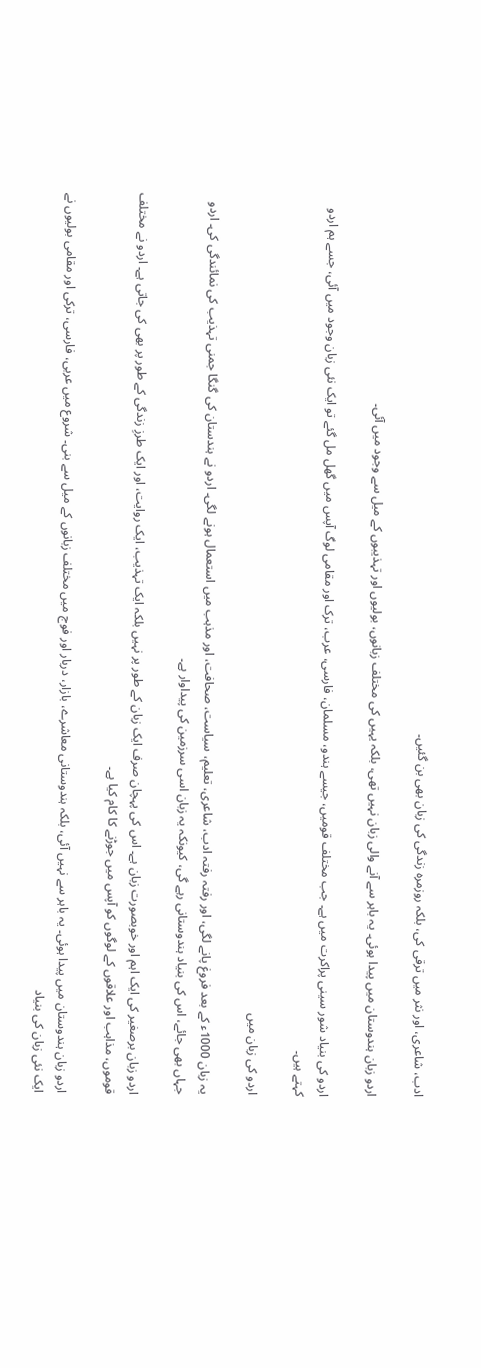ادب، شاعری، اور نثر میں ترقی کی، بلکہ روزمرہ زندگی کی زبان بھی بن گئیں۔

اردو زبان ہندوستان میں پیدا ہوئی۔ یہ باہر سے آنے والی زبان نہیں تھی، بلکہ یہیں کی مختلف زبانوں، بولیوں اور تہذیبوں کے میل سے وجود میں آئی۔

اردو کی بنیاد شور سینی پراکرت میں ہے۔ جب مختلف قومیں، جیسے ہندو، مسلمان، فارسی، عرب، ترک اور مقامی لوگ آپس میں گھل مل گئے تو ایک نئی زبان وجود میں آئی، جسے ہم اردو کہتے ہیں۔

اردو کی زبان میں

یہ زبان 1000ء کے بعد فروغ پانے لگی، اور رفتہ رفتہ ادب، شاعری، تعلیم، سیاست، صحافت، اور مذہب میں استعمال ہونے لگی۔ اردو نے ہندستان کی گنگا جمنی تہذیب کی نمائندگی کی۔ اردو جہاں بھی جائے، اس کی بنیاد ہندوستانی رہے گی، کیونکہ یہ زبان اسی سرزمین کی پیداوار ہے۔

اردو زبان برصغیر کی ایک اہم اور خوبصورت زبان ہے۔ اس کی پہچان صرف ایک زبان کے طور پر نہیں بلکہ ایک تہذیب، ایک روایت، اور ایک طرزِ زندگی کے طور پر بھی کی جاتی ہے۔ اردو نے مختلف قوموں، مذاہب اور علاقوں کے لوگوں کو آپس میں جوڑنے کا کام کیا ہے۔

اردو زبان ہندوستان میں پیدا ہوئی۔ یہ باہر سے نہیں آئی، بلکہ ہندوستانی معاشرے، بازار، دربار اور فوج میں مختلف زبانوں کے میل سے بنی۔ شروع میں عربی، فارسی، ترکی اور مقامی بولیوں نے ایک نئی زبان کی بنیاد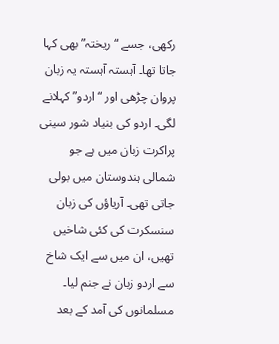رکھی، جسے “ریختہ” بھی کہا جاتا تھا۔ آہستہ آہستہ یہ زبان پروان چڑھی اور “اردو” کہلانے لگی۔ اردو کی بنیاد شور سینی پراکرت زبان میں ہے جو شمالی ہندوستان میں بولی جاتی تھی۔ آریاؤں کی زبان سنسکرت کی کئی شاخیں تھیں، ان میں سے ایک شاخ سے اردو زبان نے جنم لیا۔ مسلمانوں کی آمد کے بعد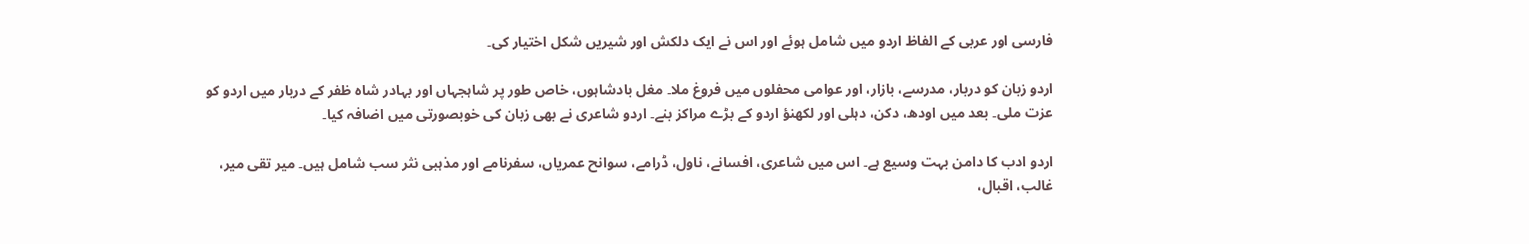فارسی اور عربی کے الفاظ اردو میں شامل ہوئے اور اس نے ایک دلکش اور شیریں شکل اختیار کی۔

اردو زبان کو دربار، مدرسے، بازار، اور عوامی محفلوں میں فروغ ملا۔ مغل بادشاہوں، خاص طور پر شاہجہاں اور بہادر شاہ ظفر کے دربار میں اردو کو عزت ملی۔ بعد میں اودھ، دکن، دہلی اور لکھنؤ اردو کے بڑے مراکز بنے۔ اردو شاعری نے بھی زبان کی خوبصورتی میں اضافہ کیا۔

اردو ادب کا دامن بہت وسیع ہے۔ اس میں شاعری، افسانے، ناول، ڈرامے، سوانح عمریاں، سفرنامے اور مذہبی نثر سب شامل ہیں۔ میر تقی میر، غالب، اقبال،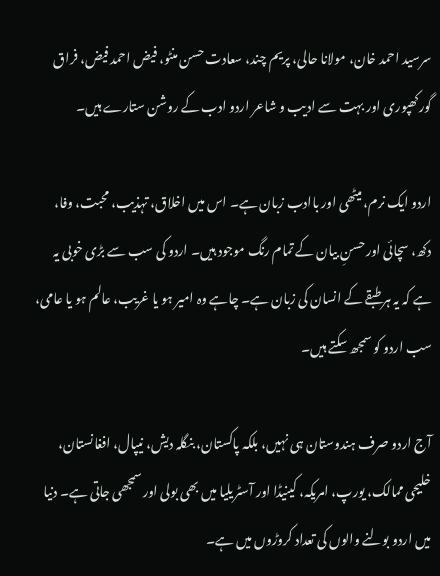سرسید احمد خان، مولانا حالی، پریم چند، سعادت حسن منٹو، فیض احمد فیض، فراق گورکھپوری اور بہت سے ادیب و شاعر اردو ادب کے روشن ستارے ہیں۔

اردو ایک نرم، میٹھی اور باادب زبان ہے۔ اس میں اخلاق، تہذیب، محبت، وفا، دکھ، سچائی اور حسنِ بیان کے تمام رنگ موجود ہیں۔ اردو کی سب سے بڑی خوبی یہ ہے کہ یہ ہر طبقے کے انسان کی زبان ہے۔ چاہے وہ امیر ہو یا غریب، عالم ہو یا عامی، سب اردو کو سمجھ سکتے ہیں۔

آج اردو صرف ہندوستان ہی نہیں، بلکہ پاکستان، بنگلہ دیش، نیپال، افغانستان، خلیجی ممالک، یورپ، امریکہ، کینیڈا اور آسٹریلیا میں بھی بولی اور سمجھی جاتی ہے۔ دنیا میں اردو بولنے والوں کی تعداد کروڑوں میں ہے۔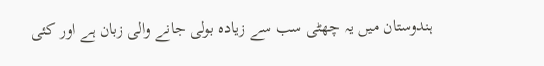ہندوستان میں یہ چھٹی سب سے زیادہ بولی جانے والی زبان ہے اور کئی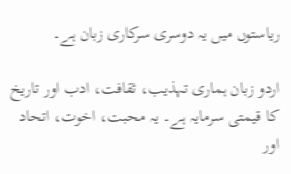ریاستوں میں یہ دوسری سرکاری زبان ہے۔

اردو زبان ہماری تہذیب، ثقافت، ادب اور تاریخ کا قیمتی سرمایہ ہے۔ یہ محبت، اخوت، اتحاد اور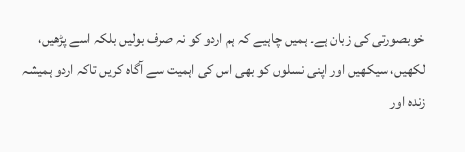خوبصورتی کی زبان ہے۔ ہمیں چاہیے کہ ہم اردو کو نہ صرف بولیں بلکہ اسے پڑھیں، لکھیں، سیکھیں اور اپنی نسلوں کو بھی اس کی اہمیت سے آگاہ کریں تاکہ اردو ہمیشہ زندہ اور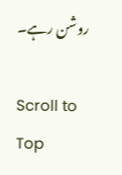روشن رہے۔

Scroll to Top